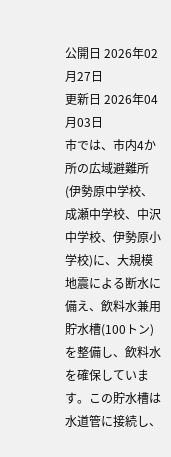公開日 2026年02月27日
更新日 2026年04月03日
市では、市内4か所の広域避難所(伊勢原中学校、成瀬中学校、中沢中学校、伊勢原小学校)に、大規模地震による断水に備え、飲料水兼用貯水槽(100トン)を整備し、飲料水を確保しています。この貯水槽は水道管に接続し、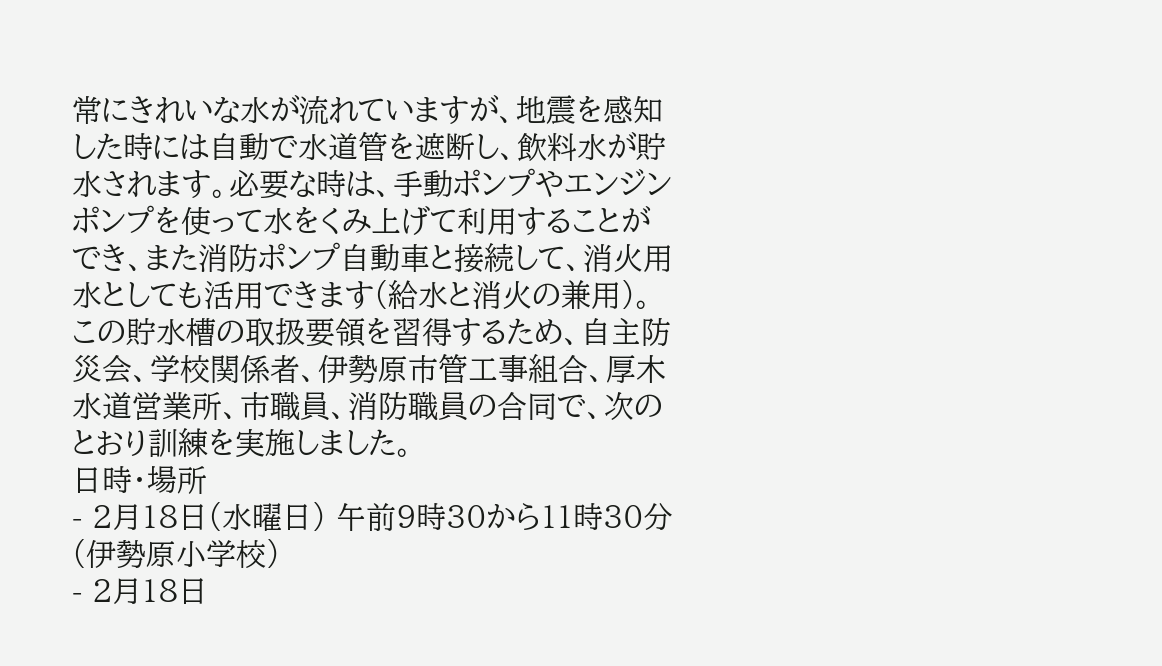常にきれいな水が流れていますが、地震を感知した時には自動で水道管を遮断し、飲料水が貯水されます。必要な時は、手動ポンプやエンジンポンプを使って水をくみ上げて利用することができ、また消防ポンプ自動車と接続して、消火用水としても活用できます(給水と消火の兼用)。
この貯水槽の取扱要領を習得するため、自主防災会、学校関係者、伊勢原市管工事組合、厚木水道営業所、市職員、消防職員の合同で、次のとおり訓練を実施しました。
日時・場所
- 2月18日(水曜日) 午前9時30から11時30分(伊勢原小学校)
- 2月18日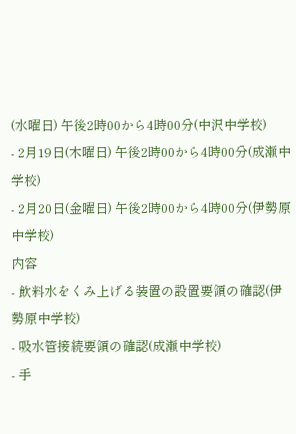(水曜日) 午後2時00から4時00分(中沢中学校)
- 2月19日(木曜日) 午後2時00から4時00分(成瀬中学校)
- 2月20日(金曜日) 午後2時00から4時00分(伊勢原中学校)
内容
- 飲料水をくみ上げる装置の設置要領の確認(伊勢原中学校)
- 吸水管接続要領の確認(成瀬中学校)
- 手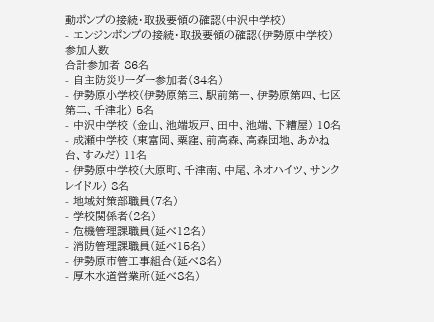動ポンプの接続・取扱要領の確認(中沢中学校)
- エンジンポンプの接続・取扱要領の確認(伊勢原中学校)
参加人数
合計参加者 86名
- 自主防災リーダー参加者(34名)
- 伊勢原小学校(伊勢原第三、駅前第一、伊勢原第四、七区第二、千津北) 5名
- 中沢中学校 (金山、池端坂戸、田中、池端、下糟屋) 10名
- 成瀬中学校 (東富岡、粟窪、前高森、高森団地、あかね台、すみだ) 11名
- 伊勢原中学校(大原町、千津南、中尾、ネオハイツ、サンクレイドル) 8名
- 地域対策部職員(7名)
- 学校関係者(2名)
- 危機管理課職員(延べ12名)
- 消防管理課職員(延べ15名)
- 伊勢原市管工事組合(延べ8名)
- 厚木水道営業所(延べ8名)